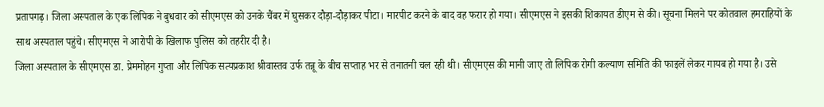प्रतापगढ़। जिला अस्पताल के एक लिपिक ने बुधवार को सीएमएस को उनके चैंबर में घुसकर दौड़ा-दौड़ाकर पीटा। मारपीट करने के बाद वह फरार हो गया। सीएमएस ने इसकी शिकायत डीएम से की। सूचना मिलने पर कोतवाल हमराहियों के साथ अस्पताल पहुंचे। सीएमएस ने आरोपी के खिलाफ पुलिस को तहरीर दी है।
जिला अस्पताल के सीएमएस डा. प्रेममोहन गुप्ता और लिपिक सत्यप्रकाश श्रीवास्तव उर्फ तन्नू के बीच सप्ताह भर से तनातनी चल रही थी। सीएमएस की मानी जाए तो लिपिक रोगी कल्याण समिति की फाइलें लेकर गायब हो गया है। उसे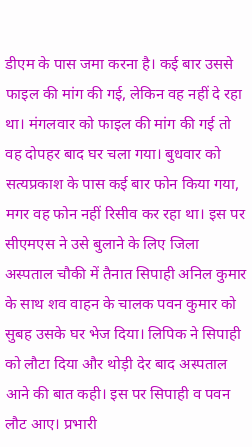डीएम के पास जमा करना है। कई बार उससे फाइल की मांग की गई, लेकिन वह नहीं दे रहा था। मंगलवार को फाइल की मांग की गई तो वह दोपहर बाद घर चला गया। बुधवार को सत्यप्रकाश के पास कई बार फोन किया गया, मगर वह फोन नहीं रिसीव कर रहा था। इस पर सीएमएस ने उसे बुलाने के लिए जिला अस्पताल चौकी में तैनात सिपाही अनिल कुमार के साथ शव वाहन के चालक पवन कुमार को सुबह उसके घर भेज दिया। लिपिक ने सिपाही को लौटा दिया और थोड़ी देर बाद अस्पताल आने की बात कही। इस पर सिपाही व पवन लौट आए। प्रभारी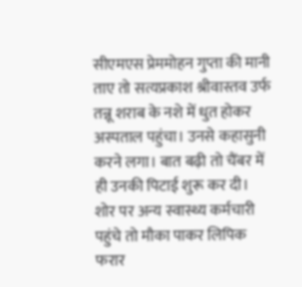सीएमएस प्रेममोहन गुप्ता की मानी ताए तो सत्यप्रकाश श्रीवास्तव उर्फ तन्नू शराब के नशे में धुत होकर अस्पताल पहुंचा। उनसे कहासुनी करने लगा। बात बढ़ी तो चैंबर में ही उनकी पिटाई शुरू कर दी। शोर पर अन्य स्वास्थ्य कर्मचारी पहुंचे तो मौका पाकर लिपिक फरार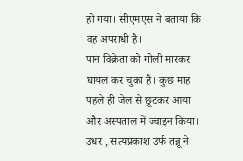हो गया। सीएमएस ने बताया कि वह अपराधी है।
पान विक्रेता को गोली मारकर घायल कर चुका है। कुछ माह पहले ही जेल से छूटकर आया और अस्पताल में ज्वाइन किया। उधर , सत्यप्रकाश उर्फ तन्नू ने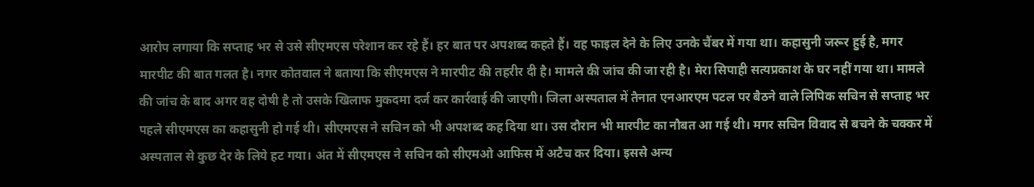आरोप लगाया कि सप्ताह भर से उसे सीएमएस परेशान कर रहे हैं। हर बात पर अपशब्द कहते हैं। वह फाइल देने के लिए उनके चैंबर में गया था। कहासुनी जरूर हुई है, मगर मारपीट की बात गलत है। नगर कोतवाल ने बताया कि सीएमएस ने मारपीट की तहरीर दी है। मामले की जांच की जा रही है। मेरा सिपाही सत्यप्रकाश के घर नहीं गया था। मामले की जांच के बाद अगर वह दोषी है तो उसके खिलाफ मुकदमा दर्ज कर कार्रवाई की जाएगी। जिला अस्पताल में तैनात एनआरएम पटल पर बैठने वाले लिपिक सचिन से सप्ताह भर पहले सीएमएस का कहासुनी हो गई थी। सीएमएस ने सचिन को भी अपशब्द कह दिया था। उस दौरान भी मारपीट का नौबत आ गई थी। मगर सचिन विवाद से बचने के चक्कर में अस्पताल से कुछ देर के लिये हट गया। अंत में सीएमएस ने सचिन को सीएमओ आफिस में अटैच कर दिया। इससे अन्य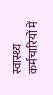स्वास्थ्य कर्मचारियों में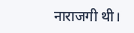नाराजगी थी।